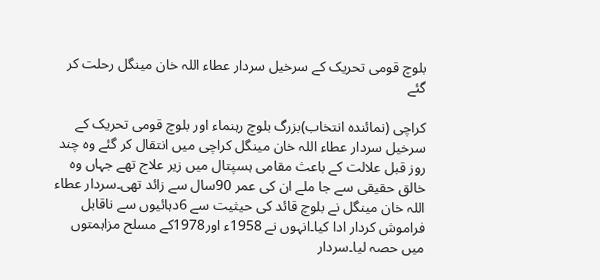بلوچ قومی تحریک کے سرخیل سردار عطاء اللہ خان مینگل رحلت کر گئے

کراچی (نمائندہ انتخاب)بزرگ بلوچ رہنماء اور بلوچ قومی تحریک کے سرخیل سردار عطاء اللہ خان مینگل کراچی میں انتقال کر گئے وہ چند روز قبل علالت کے باعث مقامی ہسپتال میں زیر علاج تھے جہاں وہ خالق حقیقی سے جا ملے ان کی عمر 90سال سے زائد تھی۔سردار عطاء اللہ خان مینگل نے بلوچ قائد کی حیثیت سے 6دہائیوں سے ناقابل فراموش کردار ادا کیا۔انہوں نے 1958ء اور1978کے مسلح مزاہمتوں میں حصہ لیا۔سردار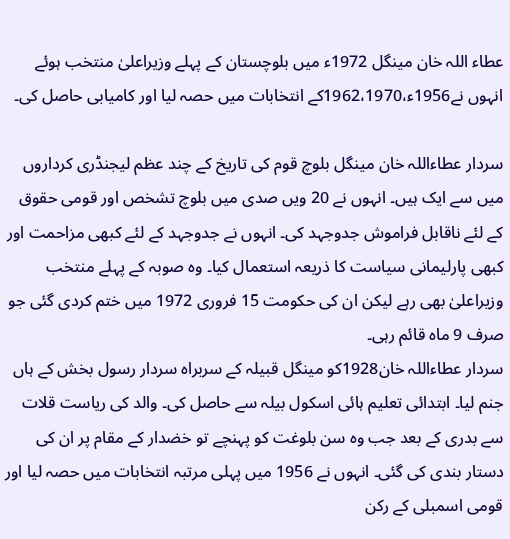عطاء اللہ خان مینگل 1972ء میں بلوچستان کے پہلے وزیراعلیٰ منتخب ہوئے انہوں نے1956ء،1962،1970کے انتخابات میں حصہ لیا اور کامیابی حاصل کی۔

سردار عطاءاللہ خان مینگل بلوچ قوم کی تاریخ کے چند عظم لیجنڈری کرداروں میں سے ایک ہیں۔ انہوں نے 20 ویں صدی میں بلوچ تشخص اور قومی حقوق کے لئے ناقابل فراموش جدوجہد کی۔ انہوں نے جدوجہد کے لئے کبھی مزاحمت اور کبھی پارلیمانی سیاست کا ذریعہ استعمال کیا۔ وہ صوبہ کے پہلے منتخب وزیراعلیٰ بھی رہے لیکن ان کی حکومت 15 فروری 1972 میں ختم کردی گئی جو صرف 9 ماہ قائم رہی۔
سردار عطاءاللہ خان1928کو مینگل قبیلہ کے سربراہ سردار رسول بخش کے ہاں جنم لیا۔ ابتدائی تعلیم ہائی اسکول بیلہ سے حاصل کی۔ والد کی ریاست قلات سے بدری کے بعد جب وہ سن بلوغت کو پہنچے تو خضدار کے مقام پر ان کی دستار بندی کی گئی۔ انہوں نے 1956 میں پہلی مرتبہ انتخابات میں حصہ لیا اور قومی اسمبلی کے رکن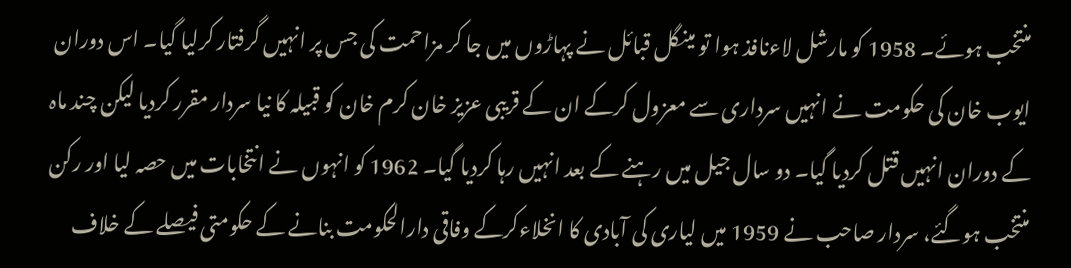منتخب ہوئے۔ 1958 کو مارشل لاءنافذ ہوا تو مینگل قبائل نے پہاڑوں میں جا کر مزاحمت کی جس پر انہیں گرفتار کرلیا گیا۔ اس دوران ایوب خان کی حکومت نے انہیں سرداری سے معزول کرکے ان کے قریبی عزیز خان کرم خان کو قبیلہ کا نیا سردار مقرر کردیا لیکن چند ماہ کے دوران انہیں قتل کردیا گیا۔ دو سال جیل میں رہنے کے بعد انہیں رہا کردیا گیا۔ 1962 کو انہوں نے انتخابات میں حصہ لیا اور رکن منتخب ہوگئے، سردار صاحب نے 1959 میں لیاری کی آبادی کا انخلاءکرکے وفاقی دارالحکومت بنانے کے حکومتی فیصلے کے خلاف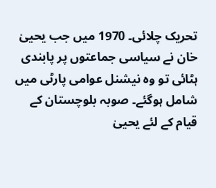تحریک چلائی۔ 1970 میں جب یحییٰ خان نے سیاسی جماعتوں پر پابندی ہٹائی تو وہ نیشنل عوامی پارٹی میں شامل ہوگئے۔ صوبہ بلوچستان کے قیام کے لئے یحییٰ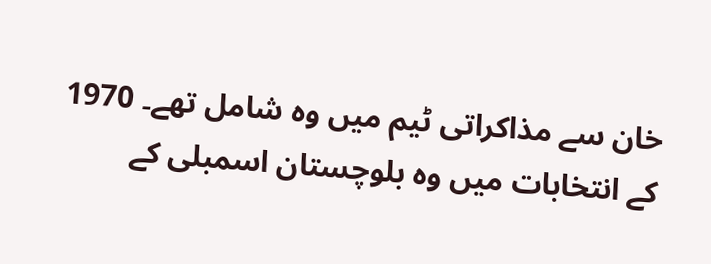خان سے مذاکراتی ٹیم میں وہ شامل تھے۔ 1970 کے انتخابات میں وہ بلوچستان اسمبلی کے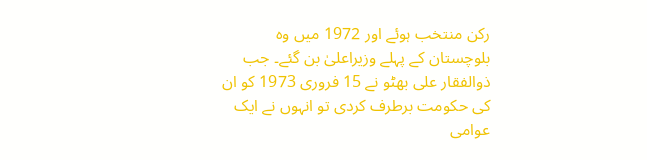رکن منتخب ہوئے اور 1972 میں وہ بلوچستان کے پہلے وزیراعلیٰ بن گئے۔ جب ذوالفقار علی بھٹو نے 15 فروری 1973 کو ان کی حکومت برطرف کردی تو انہوں نے ایک عوامی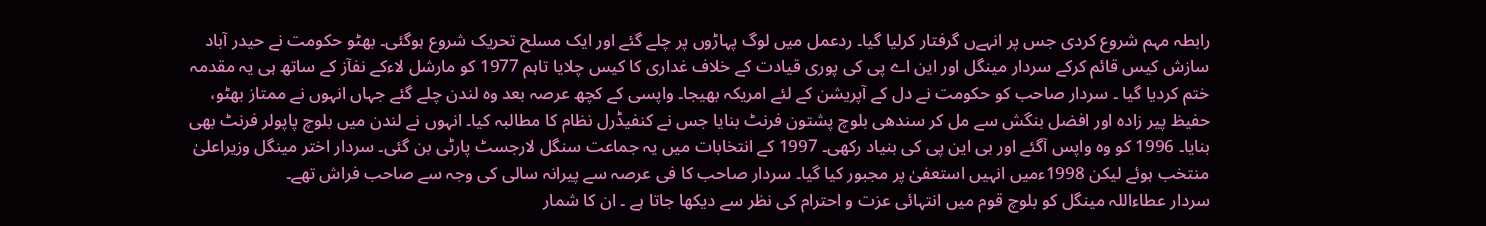رابطہ مہم شروع کردی جس پر انہےں گرفتار کرلیا گیا۔ ردعمل میں لوگ پہاڑوں پر چلے گئے اور ایک مسلح تحریک شروع ہوگئی۔ بھٹو حکومت نے حیدر آباد سازش کیس قائم کرکے سردار مینگل اور این اے پی کی پوری قیادت کے خلاف غداری کا کیس چلایا تاہم 1977 کو مارشل لاءکے نفآز کے ساتھ ہی یہ مقدمہ ختم کردیا گیا ۔ سردار صاحب کو حکومت نے دل کے آپریشن کے لئے امریکہ بھیجا۔ واپسی کے کچھ عرصہ بعد وہ لندن چلے گئے جہاں انہوں نے ممتاز بھٹو، حفیظ پیر زادہ اور افضل بنگش سے مل کر سندھی بلوچ پشتون فرنٹ بنایا جس نے کنفیڈرل نظام کا مطالبہ کیا۔ انہوں نے لندن میں بلوچ پاپولر فرنٹ بھی بنایا۔ 1996 کو وہ واپس آگئے اور بی این پی کی بنیاد رکھی۔ 1997 کے انتخابات میں یہ جماعت سنگل لارجسٹ پارٹی بن گئی۔ سردار اختر مینگل وزیراعلیٰ منتخب ہوئے لیکن 1998ءمیں انہیں استعفیٰ پر مجبور کیا گیا۔ سردار صاحب کا فی عرصہ سے پیرانہ سالی کی وجہ سے صاحب فراش تھے۔
سردار عطاءاللہ مینگل کو بلوچ قوم میں انتہائی عزت و احترام کی نظر سے دیکھا جاتا ہے ۔ ان کا شمار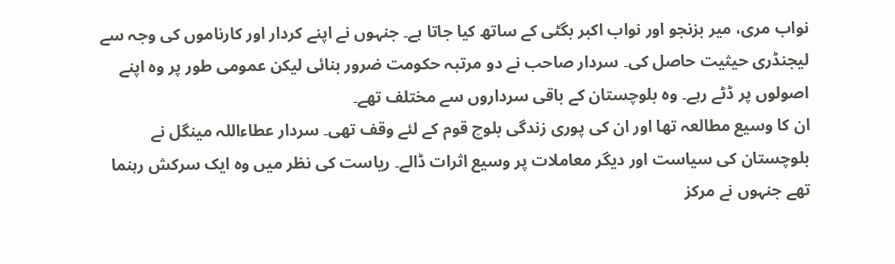نواب مری، میر بزنجو اور نواب اکبر بگٹی کے ساتھ کیا جاتا ہے۔ جنہوں نے اپنے کردار اور کارناموں کی وجہ سے لیجنڈری حیثیت حاصل کی۔ سردار صاحب نے دو مرتبہ حکومت ضرور بنائی لیکن عمومی طور پر وہ اپنے اصولوں پر ڈٹے رہے۔ وہ بلوچستان کے باقی سرداروں سے مختلف تھے۔
ان کا وسیع مطالعہ تھا اور ان کی پوری زندگی بلوچ قوم کے لئے وقف تھی۔ سردار عطاءاللہ مینگل نے بلوچستان کی سیاست اور دیگر معاملات پر وسیع اثرات ڈالے۔ ریاست کی نظر میں وہ ایک سرکش رہنما تھے جنہوں نے مرکز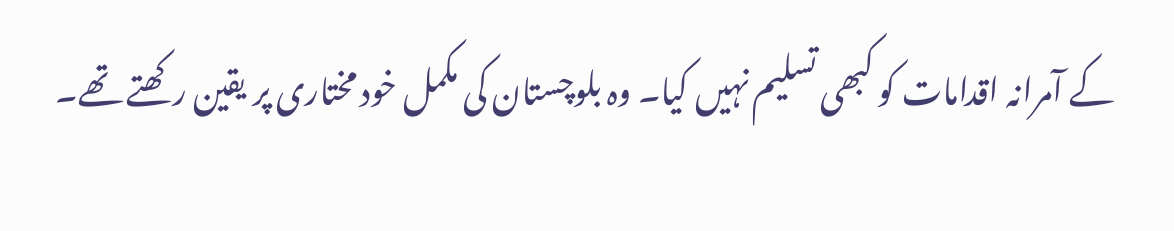کے آمرانہ اقدامات کو کبھی تسلیم نہیں کیا۔ وہ بلوچستان کی مکمل خود مختاری پر یقین رکھتے تھے۔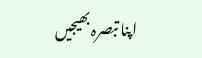اپنا تبصرہ بھیجیں